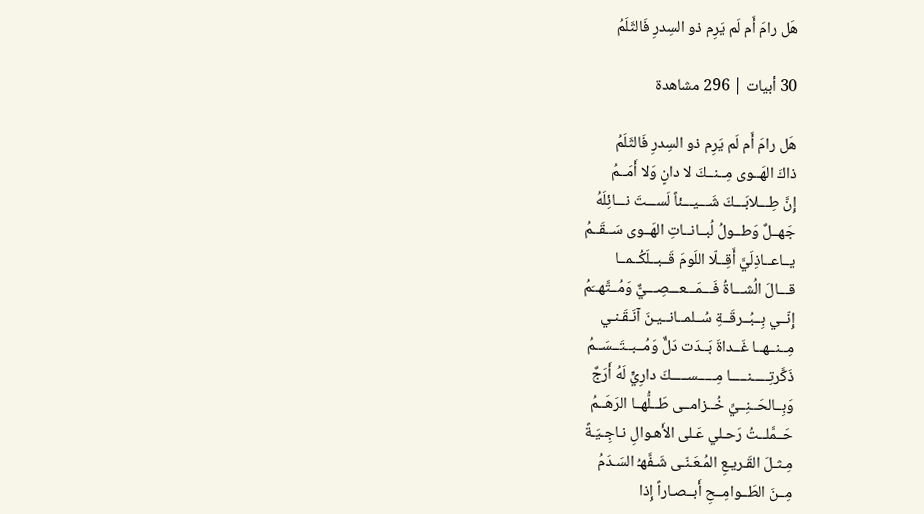هَل رامَ أَم لَم يَرِم ذو السِدرِ فَالثَلَمُ

30 أبيات | 296 مشاهدة

هَل رامَ أَم لَم يَرِم ذو السِدرِ فَالثَلَمُ
ذاكَ الهَــوى مِــنــكَ لا دانٍ وَلا أَمَــمُ
إِنَّ طِـــلابَـــكَ شَـــيـــئاً لَســـتَ نـــائِلَهُ
جَهــلٌ وَطــولُ لُبــانــاتِ الهَــوى سَــقَــمُ
يــاعــاذِلَيَّ أَقِــلّا اللَومَ قَــبــلَكُــمــا
قـــالَ الُشـــاةُ فَـــمَـــعـــصِـــيٌّ وَمُــتَّهــَمُ
إِنّــي بِــبُــرقَــةِ سُــلمــانــيـنَ آنَـقَـنـي
مِــنــهــا غَــداةَ بَــدَت دَلٌّ وَمُــبــتَــسَــمُ
ذَكَّرتِـــــنـــــا مِـــــســـــكَ دارِيٍّ لَهُ أَرَجٌ
وَبِــالحَــنِــيِّ خُــزامــى طَــلُّهــا الرَهَــمُ
حَــمَّلــتُ رَحـلي عَـلى الأَهـوالِ نـاجِـيَـةً
مِـثـلَ القَـريـعِ المُـعَـنّـى شَـفَّهـُ السَـدَمُ
مِــنَ الطَــوامِــحِ أَبــصـاراً إِذا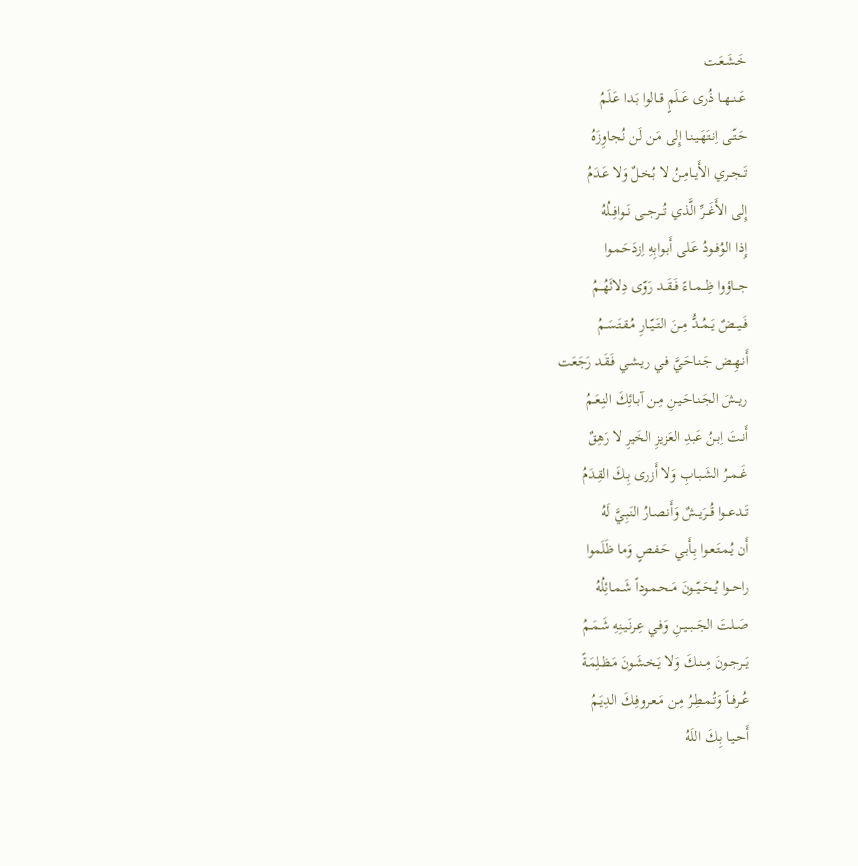خَـشَـعَـت
عَــنــهــا ذُرى عَــلَمٍ قــالوا بَـدا عَـلَمُ
حَـتّـى اِنـتَهَـيـنـا إِلى مَـن لَن نُـجاوِزَهُ
تَــجــري الأَيــامِـنُ لا بُـخـلٌ وَلا عَـدَمُ
إِلى الأَغَـــرِّ الَّذي تُـــرجــى نَــوافِــلُهُ
إِذا الوُفــودُ عَـلى أَبـوابِهِ اِزدَحَـمـوا
جـــاؤوا ظِـــمــاءً فَــقَــد رَوّى دِلائَهُــمُ
فَــيــضٌ يَــمُــدُّ مِــنَ التَــيّــارِ مُـقـتَـسَـمُ
أَنـهِـض جَـنـاحَـيَّ فـي ريـشـي فَـقَـد رَجَعَت
ريــشَ الجَـنـاحَـيـنِ مِـن آبـائِكَ النِـعَـمُ
أَنـتَ اِبـنُ عَبدِ العَزيزِ الخَيرِ لا رَهِقٌ
غَــمــرُ الشَـبـابِ وَلا أَزرى بِـكَ القِـدَمُ
تَــدعــوا قُــرَيــشٌ وَأَنـصـارُ النَـبِـيَّ لَهُ
أَن يُـمـتَـعـوا بِـأَبـي حَـفـصٍ وَما ظَلَموا
راحــوا يُــحَــيّــونَ مَــحـمـوداً شَـمـائِلُهُ
صَــلتَ الجَــبــيــنِ وَفـي عِـرنَـيـنِهِ شَـمَـمُ
يَــرجــونَ مِــنــكَ وَلا يَـخـشَـونَ مَـظـلِمَـةً
عُــرفــاً وَتُـمـطِـرُ مِـن مَـعـروفِـكَ الدِيَـمُ
أَحـيـا بِـكَ اللَهُ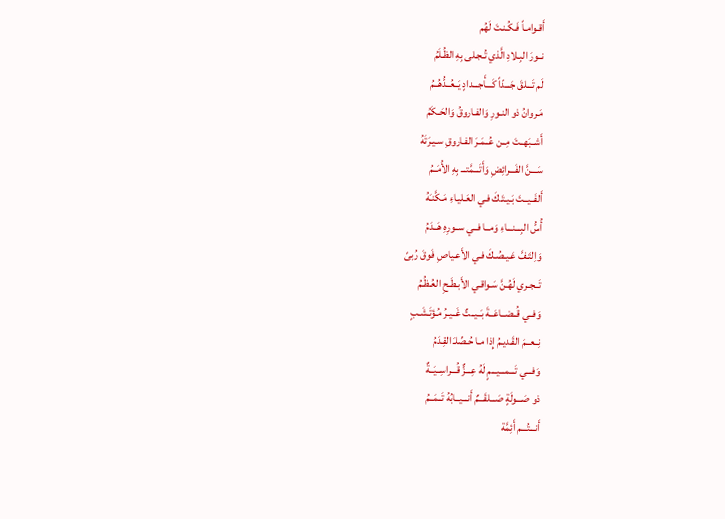أَقـوامـاً فَـكُـنـتَ لَهُم
نــورَ البِـلادِ الَّذي تُـجـلى بِهِ الظُـلَمُ
لَم تَـــلقَ جَـــدّاً كَـــأَجـــدادٍ يَــعُــدُّهُــمُ
مَـروانُ ذو النـورِ وَالفـاروقُ وَالحَـكَمُ
أَشــبَهــتَ مِــن عُــمَـرَ الفـاروقِ سـيـرَتَهُ
سَـــنَّ الفَـــرائِضِ وَأَتَـــمَّتـــ بِهِ الأُمَــمُ
أَلفَــيــتَ بَـيـتَـكَ فـي العَـليـاءِ مَـكَّنـَهُ
أُسُّ البِـــنـــاءِ وَمــا فــي ســورِهِ هَــدَمُ
وَاِلتَـفَّ عَـيـصُـكَ فـي الأَعـياصِ فَوقَ رُبىً
تَــجـري لَهُـنَّ سَـواقـي الأَبـطَـحِ العُـظُـمُ
وَفــي قُــضــاعَــةَ بَــيــتٌ غَــيـرُ مُـؤتَـشَـبٍ
نِــعــمَ القَـديـمُ إِذا مـا حُـصِّلـَ القِـدَمُ
وَفـــي تَـــمـــيـــمٍ لَهُ عِـــزٌّ قُـــراسِــيَــةٌ
ذو صَـــولَةٍ صَـــلقَـــمٌ أَنـــيــابُهُ تَــمَــمُ
أَنـــتُـــم أَئِمَّة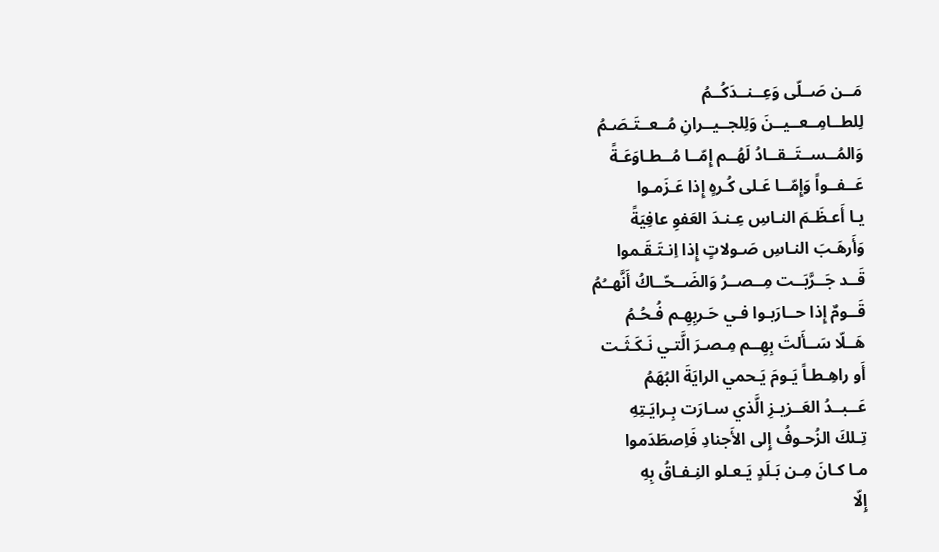مَــن صَــلّى وَعِــنــدَكُــمُ
لِلطــامِــعــيــنَ وَلِلجــيــرانِ مُــعــتَـصَـمُ
وَالمُــســتَــقــادُ لَهُــم إِمّــا مُــطـاوَعَـةً
عَــفــواً وَإِمّــا عَـلى كُـرهٍ إِذا عَـزَمـوا
يـا أَعـظَـمَ النـاسِ عِـنـدَ العَفوِ عافِيَةً
وَأَرهَـبَ النـاسِ صَـولاتٍ إِذا اِنـتَـقَـموا
قَــد جَــرَّبَــت مِــصــرُ وَالضَــحّــاكُ أَنَّهــُمُ
قَــومٌ إِذا حــارَبـوا فـي حَـربِهِـم فُـحُـمُ
هَــلّا سَــأَلتَ بِهِــم مِـصـرَ الَّتـي نَـكَـثَـت
أَو راهِـطـاً يَـومَ يَـحمي الرايَةَ البُهَمُ
عَــبــدُ العَــزيـزِ الَّذي سـارَت بِـرايَـتِهِ
تِـلكَ الزُحـوفُ إِلى الأَجنادِ فَاِصطَدَموا
مـا كـانَ مِـن بَـلَدٍ يَـعـلو النِـفـاقُ بِهِ
إِلّا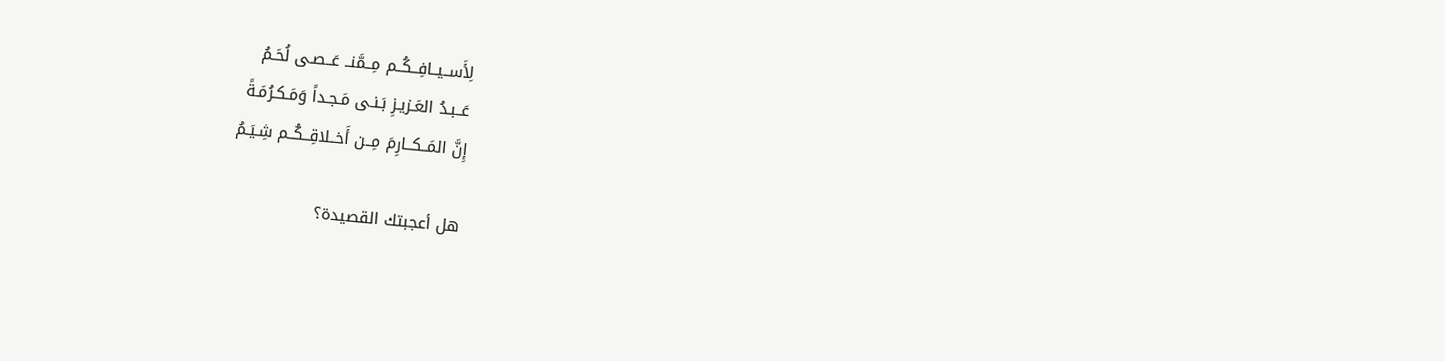لِأَســيــافِــكُــم مِــمَّنــ عَــصـى لُحَـمُ
عَــبـدُ العَـزيـزِ بَـنـى مَـجـداً وَمَـكـرُمَـةً
إِنَّ المَــكــارِمَ مِــن أَخــلاقِــكُــم شِـيَـمُ

هل أعجبتك القصيدة؟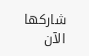شاركها الآن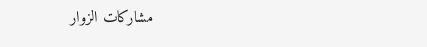مشاركات الزوار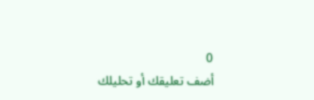0
أضف تعليقك أو تحليلك